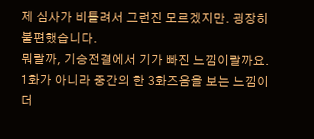제 심사가 비틀려서 그런진 모르겠지만. 굉장히 불편했습니다.
뭐랄까, 기승전결에서 기가 빠진 느낌이랄까요. 1화가 아니라 중간의 한 3화즈음을 보는 느낌이더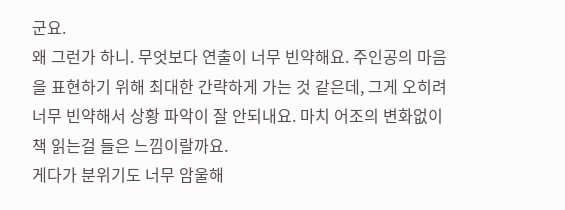군요.
왜 그런가 하니. 무엇보다 연출이 너무 빈약해요. 주인공의 마음을 표현하기 위해 최대한 간략하게 가는 것 같은데, 그게 오히려 너무 빈약해서 상황 파악이 잘 안되내요. 마치 어조의 변화없이 책 읽는걸 들은 느낌이랄까요.
게다가 분위기도 너무 암울해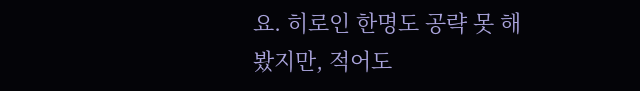요. 히로인 한명도 공략 못 해 봤지만, 적어도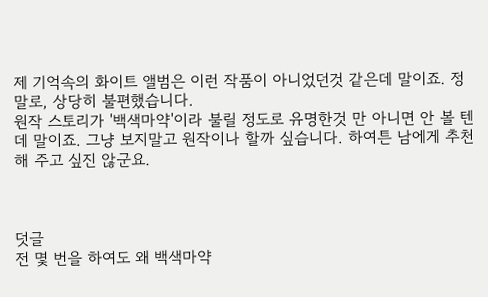제 기억속의 화이트 앨범은 이런 작품이 아니었던것 같은데 말이죠. 정말로, 상당히 불편했습니다.
원작 스토리가 '백색마약'이라 불릴 정도로 유명한것 만 아니면 안 볼 텐데 말이죠. 그냥 보지말고 원작이나 할까 싶습니다. 하여튼 남에게 추천해 주고 싶진 않군요.



덧글
전 몇 번을 하여도 왜 백색마약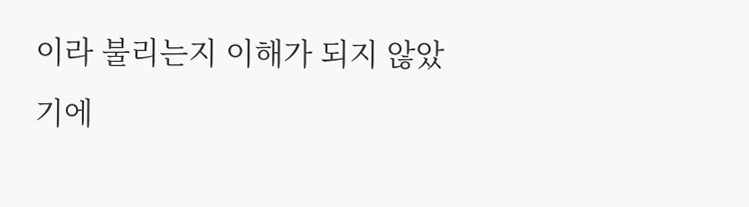이라 불리는지 이해가 되지 않았기에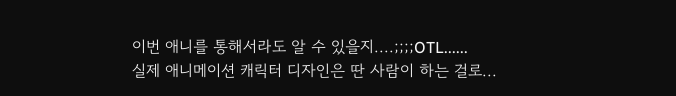이번 애니를 통해서라도 알 수 있을지....;;;;OTL......
실제 애니메이션 캐릭터 디자인은 딴 사람이 하는 걸로...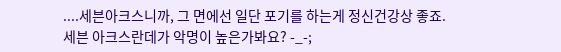....세븐아크스니까, 그 면에선 일단 포기를 하는게 정신건강상 좋죠.
세븐 아크스란데가 악명이 높은가봐요? -_-;